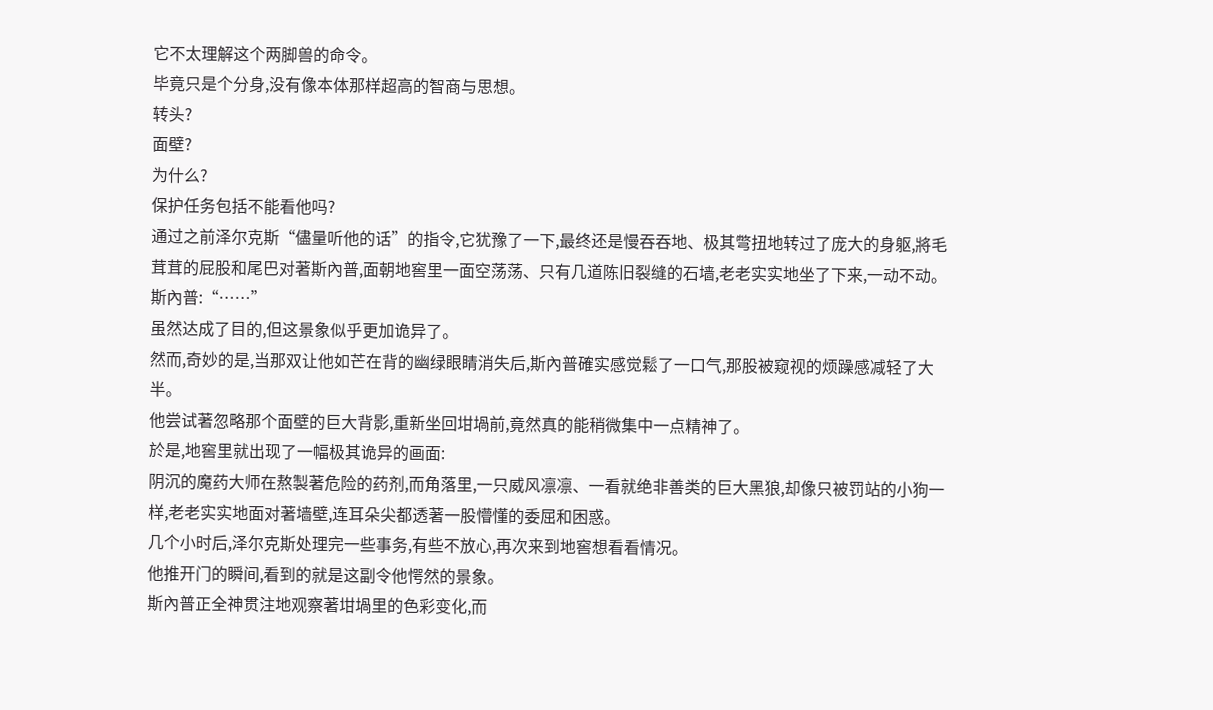它不太理解这个两脚兽的命令。
毕竟只是个分身,没有像本体那样超高的智商与思想。
转头?
面壁?
为什么?
保护任务包括不能看他吗?
通过之前泽尔克斯“儘量听他的话”的指令,它犹豫了一下,最终还是慢吞吞地、极其彆扭地转过了庞大的身躯,將毛茸茸的屁股和尾巴对著斯內普,面朝地窖里一面空荡荡、只有几道陈旧裂缝的石墙,老老实实地坐了下来,一动不动。
斯內普:“……”
虽然达成了目的,但这景象似乎更加诡异了。
然而,奇妙的是,当那双让他如芒在背的幽绿眼睛消失后,斯內普確实感觉鬆了一口气,那股被窥视的烦躁感减轻了大半。
他尝试著忽略那个面壁的巨大背影,重新坐回坩堝前,竟然真的能稍微集中一点精神了。
於是,地窖里就出现了一幅极其诡异的画面:
阴沉的魔药大师在熬製著危险的药剂,而角落里,一只威风凛凛、一看就绝非善类的巨大黑狼,却像只被罚站的小狗一样,老老实实地面对著墙壁,连耳朵尖都透著一股懵懂的委屈和困惑。
几个小时后,泽尔克斯处理完一些事务,有些不放心,再次来到地窖想看看情况。
他推开门的瞬间,看到的就是这副令他愕然的景象。
斯內普正全神贯注地观察著坩堝里的色彩变化,而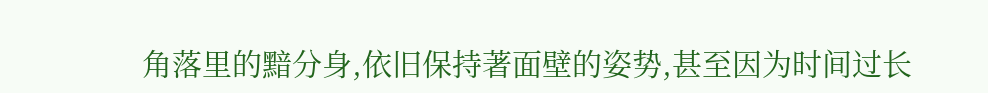角落里的黯分身,依旧保持著面壁的姿势,甚至因为时间过长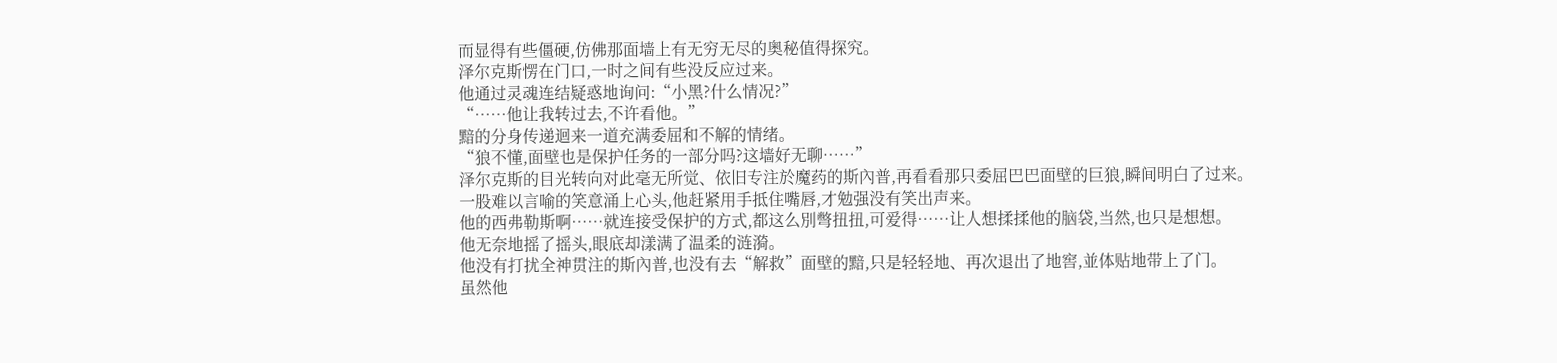而显得有些僵硬,仿佛那面墙上有无穷无尽的奥秘值得探究。
泽尔克斯愣在门口,一时之间有些没反应过来。
他通过灵魂连结疑惑地询问:“小黑?什么情况?”
“……他让我转过去,不许看他。”
黯的分身传递迴来一道充满委屈和不解的情绪。
“狼不懂,面壁也是保护任务的一部分吗?这墙好无聊……”
泽尔克斯的目光转向对此毫无所觉、依旧专注於魔药的斯內普,再看看那只委屈巴巴面壁的巨狼,瞬间明白了过来。
一股难以言喻的笑意涌上心头,他赶紧用手抵住嘴唇,才勉强没有笑出声来。
他的西弗勒斯啊……就连接受保护的方式,都这么別彆扭扭,可爱得……让人想揉揉他的脑袋,当然,也只是想想。
他无奈地摇了摇头,眼底却漾满了温柔的涟漪。
他没有打扰全神贯注的斯內普,也没有去“解救”面壁的黯,只是轻轻地、再次退出了地窖,並体贴地带上了门。
虽然他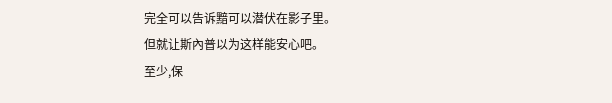完全可以告诉黯可以潜伏在影子里。
但就让斯內普以为这样能安心吧。
至少,保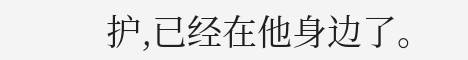护,已经在他身边了。